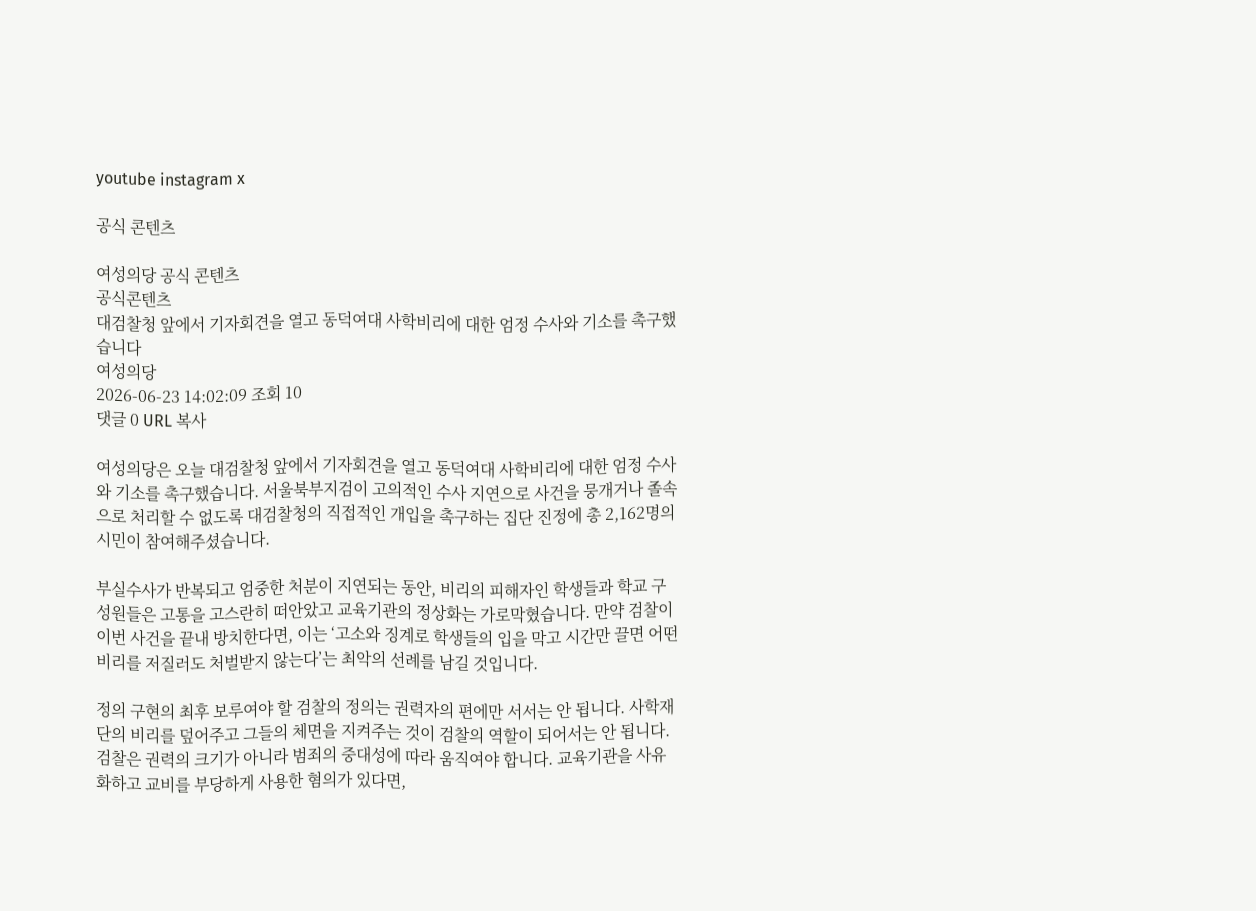youtube instagram x

공식 콘텐츠

여성의당 공식 콘텐츠
공식콘텐츠
대검찰청 앞에서 기자회견을 열고 동덕여대 사학비리에 대한 엄정 수사와 기소를 촉구했습니다
여성의당
2026-06-23 14:02:09 조회 10
댓글 0 URL 복사

여성의당은 오늘 대검찰청 앞에서 기자회견을 열고 동덕여대 사학비리에 대한 엄정 수사와 기소를 촉구했습니다. 서울북부지검이 고의적인 수사 지연으로 사건을 뭉개거나 졸속으로 처리할 수 없도록 대검찰청의 직접적인 개입을 촉구하는 집단 진정에 총 2,162명의 시민이 참여해주셨습니다.

부실수사가 반복되고 엄중한 처분이 지연되는 동안, 비리의 피해자인 학생들과 학교 구성원들은 고통을 고스란히 떠안았고 교육기관의 정상화는 가로막혔습니다. 만약 검찰이 이번 사건을 끝내 방치한다면, 이는 ‘고소와 징계로 학생들의 입을 막고 시간만 끌면 어떤 비리를 저질러도 처벌받지 않는다’는 최악의 선례를 남길 것입니다.

정의 구현의 최후 보루여야 할 검찰의 정의는 권력자의 편에만 서서는 안 됩니다. 사학재단의 비리를 덮어주고 그들의 체면을 지켜주는 것이 검찰의 역할이 되어서는 안 됩니다. 검찰은 권력의 크기가 아니라 범죄의 중대성에 따라 움직여야 합니다. 교육기관을 사유화하고 교비를 부당하게 사용한 혐의가 있다면,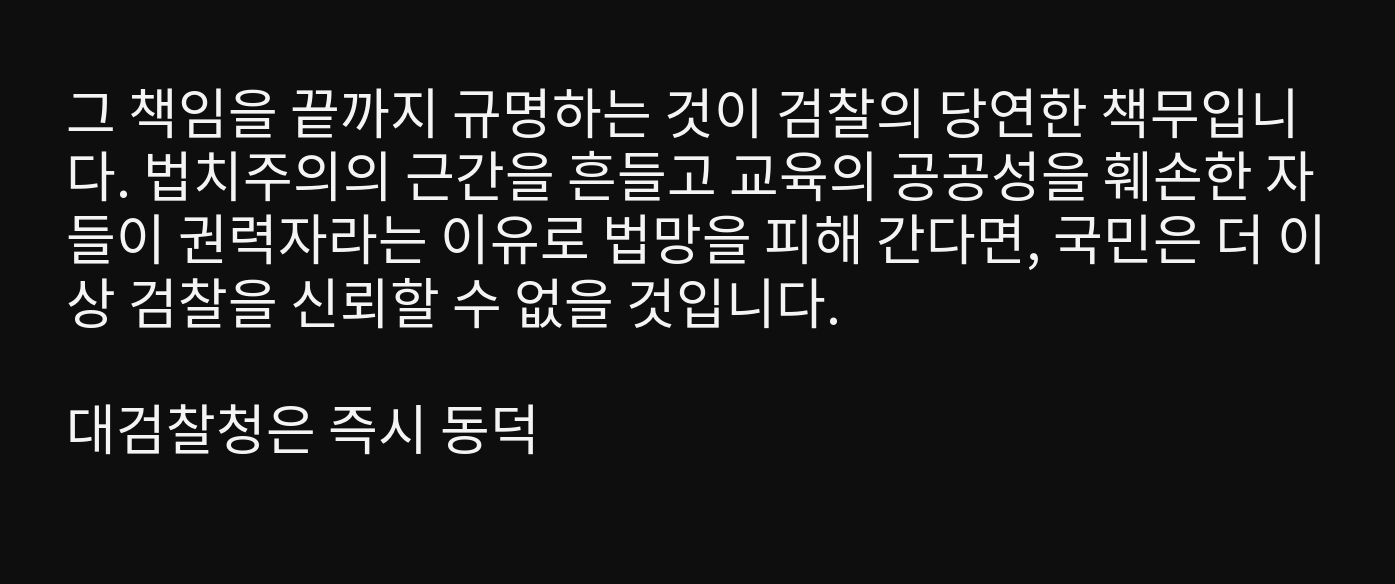그 책임을 끝까지 규명하는 것이 검찰의 당연한 책무입니다. 법치주의의 근간을 흔들고 교육의 공공성을 훼손한 자들이 권력자라는 이유로 법망을 피해 간다면, 국민은 더 이상 검찰을 신뢰할 수 없을 것입니다.

대검찰청은 즉시 동덕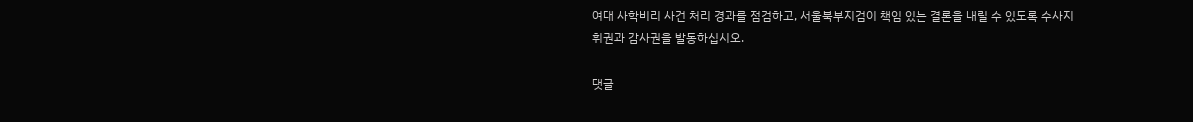여대 사학비리 사건 처리 경과를 점검하고, 서울북부지검이 책임 있는 결론을 내릴 수 있도록 수사지휘권과 감사권을 발동하십시오.

댓글